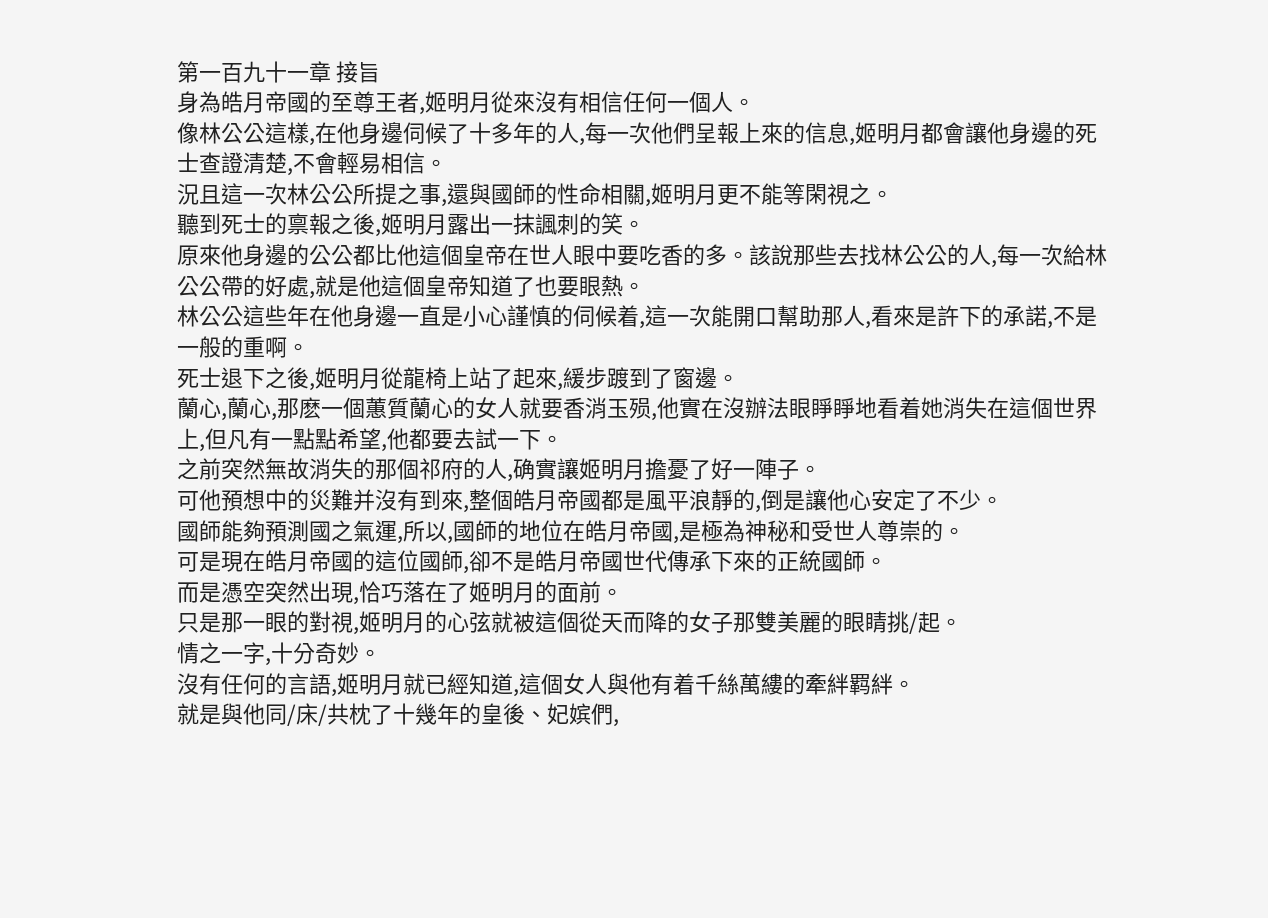第一百九十一章 接旨
身為皓月帝國的至尊王者,姬明月從來沒有相信任何一個人。
像林公公這樣,在他身邊伺候了十多年的人,每一次他們呈報上來的信息,姬明月都會讓他身邊的死士查證清楚,不會輕易相信。
況且這一次林公公所提之事,還與國師的性命相關,姬明月更不能等閑視之。
聽到死士的禀報之後,姬明月露出一抹諷刺的笑。
原來他身邊的公公都比他這個皇帝在世人眼中要吃香的多。該說那些去找林公公的人,每一次給林公公帶的好處,就是他這個皇帝知道了也要眼熱。
林公公這些年在他身邊一直是小心謹慎的伺候着,這一次能開口幫助那人,看來是許下的承諾,不是一般的重啊。
死士退下之後,姬明月從龍椅上站了起來,緩步踱到了窗邊。
蘭心,蘭心,那麽一個蕙質蘭心的女人就要香消玉殒,他實在沒辦法眼睜睜地看着她消失在這個世界上,但凡有一點點希望,他都要去試一下。
之前突然無故消失的那個祁府的人,确實讓姬明月擔憂了好一陣子。
可他預想中的災難并沒有到來,整個皓月帝國都是風平浪靜的,倒是讓他心安定了不少。
國師能夠預測國之氣運,所以,國師的地位在皓月帝國,是極為神秘和受世人尊崇的。
可是現在皓月帝國的這位國師,卻不是皓月帝國世代傳承下來的正統國師。
而是憑空突然出現,恰巧落在了姬明月的面前。
只是那一眼的對視,姬明月的心弦就被這個從天而降的女子那雙美麗的眼睛挑/起。
情之一字,十分奇妙。
沒有任何的言語,姬明月就已經知道,這個女人與他有着千絲萬縷的牽絆羁絆。
就是與他同/床/共枕了十幾年的皇後、妃嫔們,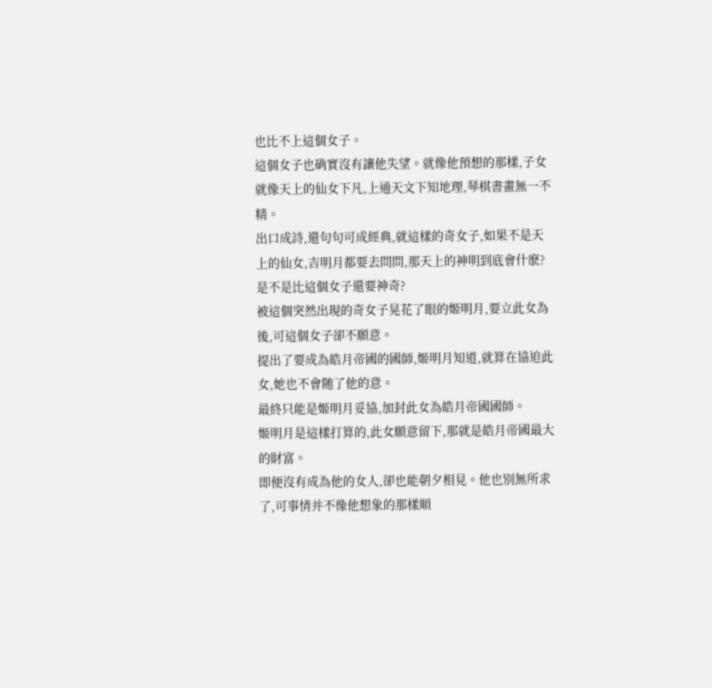也比不上這個女子。
這個女子也确實沒有讓他失望。就像他預想的那樣,子女就像天上的仙女下凡,上通天文下知地理,琴棋書畫無一不精。
出口成詩,還句句可成經典,就這樣的奇女子,如果不是天上的仙女,吉明月都要去問問,那天上的神明到底會什麽?是不是比這個女子還要神奇?
被這個突然出現的奇女子晃花了眼的姬明月,要立此女為後,可這個女子卻不願意。
提出了要成為皓月帝國的國師,姬明月知道,就算在協迫此女,她也不會随了他的意。
最終只能是姬明月妥協,加封此女為皓月帝國國師。
姬明月是這樣打算的,此女願意留下,那就是皓月帝國最大的財富。
即便沒有成為他的女人,卻也能朝夕相見。他也別無所求了,可事情并不像他想象的那樣順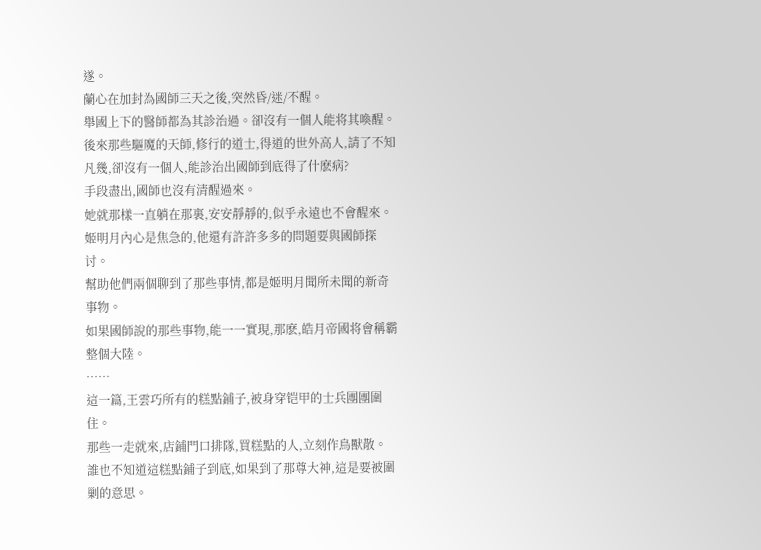遂。
蘭心在加封為國師三天之後,突然昏/迷/不醒。
舉國上下的醫師都為其診治過。卻沒有一個人能将其喚醒。
後來那些驅魔的天師,修行的道士,得道的世外高人,請了不知凡幾,卻沒有一個人,能診治出國師到底得了什麽病?
手段盡出,國師也沒有清醒過來。
她就那樣一直躺在那裏,安安靜靜的,似乎永遠也不會醒來。
姬明月內心是焦急的,他還有許許多多的問題要與國師探讨。
幫助他們兩個聊到了那些事情,都是姬明月聞所未聞的新奇事物。
如果國師說的那些事物,能一一實現,那麽,皓月帝國将會稱霸整個大陸。
……
這一篇,王雲巧所有的糕點鋪子,被身穿铠甲的士兵團團圍住。
那些一走就來,店鋪門口排隊,買糕點的人,立刻作鳥獸散。
誰也不知道這糕點鋪子到底,如果到了那尊大神,這是要被圍剿的意思。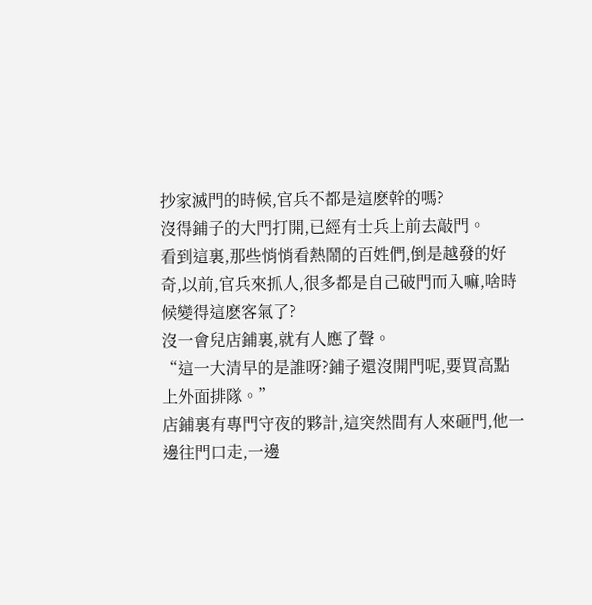抄家滅門的時候,官兵不都是這麽幹的嗎?
沒得鋪子的大門打開,已經有士兵上前去敲門。
看到這裏,那些悄悄看熱鬧的百姓們,倒是越發的好奇,以前,官兵來抓人,很多都是自己破門而入嘛,啥時候變得這麽客氣了?
沒一會兒店鋪裏,就有人應了聲。
“這一大清早的是誰呀?鋪子還沒開門呢,要買高點上外面排隊。”
店鋪裏有專門守夜的夥計,這突然間有人來砸門,他一邊往門口走,一邊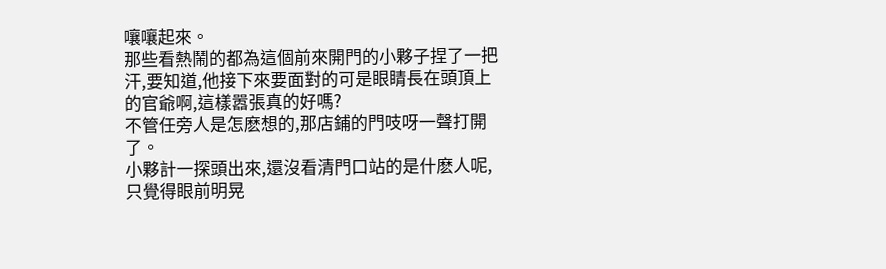嚷嚷起來。
那些看熱鬧的都為這個前來開門的小夥子捏了一把汗,要知道,他接下來要面對的可是眼睛長在頭頂上的官爺啊,這樣嚣張真的好嗎?
不管任旁人是怎麽想的,那店鋪的門吱呀一聲打開了。
小夥計一探頭出來,還沒看清門口站的是什麽人呢,只覺得眼前明晃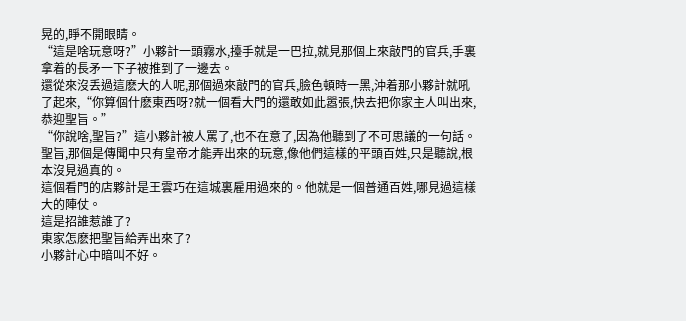晃的,睜不開眼睛。
“這是啥玩意呀?”小夥計一頭霧水,擡手就是一巴拉,就見那個上來敲門的官兵,手裏拿着的長矛一下子被推到了一邊去。
還從來沒丢過這麽大的人呢,那個過來敲門的官兵,臉色頓時一黑,沖着那小夥計就吼了起來,“你算個什麽東西呀?就一個看大門的還敢如此嚣張,快去把你家主人叫出來,恭迎聖旨。”
“你說啥,聖旨?”這小夥計被人罵了,也不在意了,因為他聽到了不可思議的一句話。
聖旨,那個是傳聞中只有皇帝才能弄出來的玩意,像他們這樣的平頭百姓,只是聽說,根本沒見過真的。
這個看門的店夥計是王雲巧在這城裏雇用過來的。他就是一個普通百姓,哪見過這樣大的陣仗。
這是招誰惹誰了?
東家怎麽把聖旨給弄出來了?
小夥計心中暗叫不好。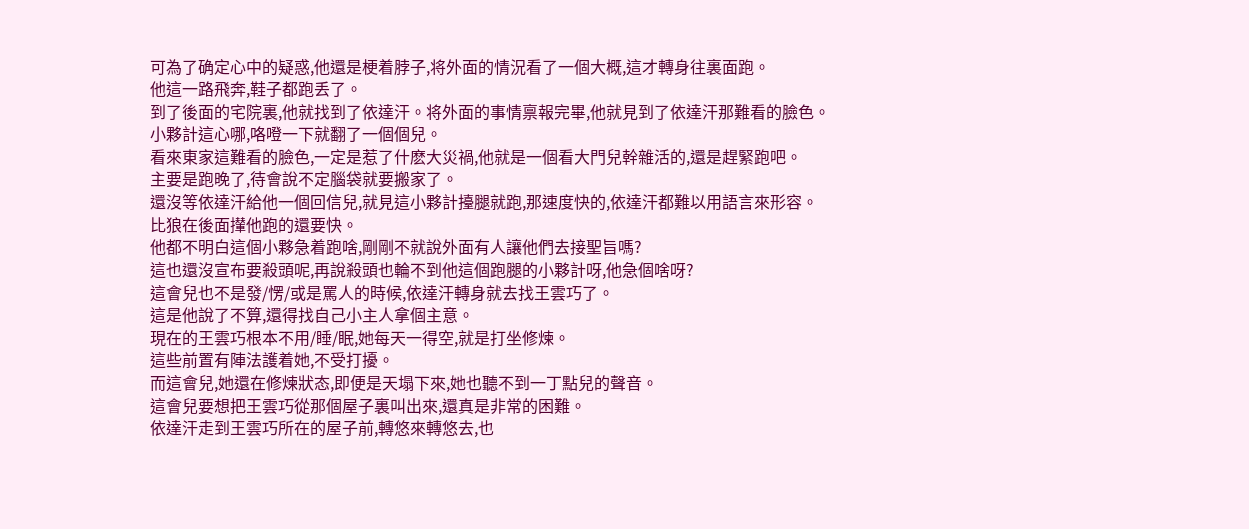可為了确定心中的疑惑,他還是梗着脖子,将外面的情況看了一個大概,這才轉身往裏面跑。
他這一路飛奔,鞋子都跑丢了。
到了後面的宅院裏,他就找到了依達汗。将外面的事情禀報完畢,他就見到了依達汗那難看的臉色。
小夥計這心哪,咯噔一下就翻了一個個兒。
看來東家這難看的臉色,一定是惹了什麽大災禍,他就是一個看大門兒幹雜活的,還是趕緊跑吧。
主要是跑晚了,待會說不定腦袋就要搬家了。
還沒等依達汗給他一個回信兒,就見這小夥計擡腿就跑,那速度快的,依達汗都難以用語言來形容。
比狼在後面攆他跑的還要快。
他都不明白這個小夥急着跑啥,剛剛不就說外面有人讓他們去接聖旨嗎?
這也還沒宣布要殺頭呢,再說殺頭也輪不到他這個跑腿的小夥計呀,他急個啥呀?
這會兒也不是發/愣/或是罵人的時候,依達汗轉身就去找王雲巧了。
這是他說了不算,還得找自己小主人拿個主意。
現在的王雲巧根本不用/睡/眠,她每天一得空,就是打坐修煉。
這些前置有陣法護着她,不受打擾。
而這會兒,她還在修煉狀态,即便是天塌下來,她也聽不到一丁點兒的聲音。
這會兒要想把王雲巧從那個屋子裏叫出來,還真是非常的困難。
依達汗走到王雲巧所在的屋子前,轉悠來轉悠去,也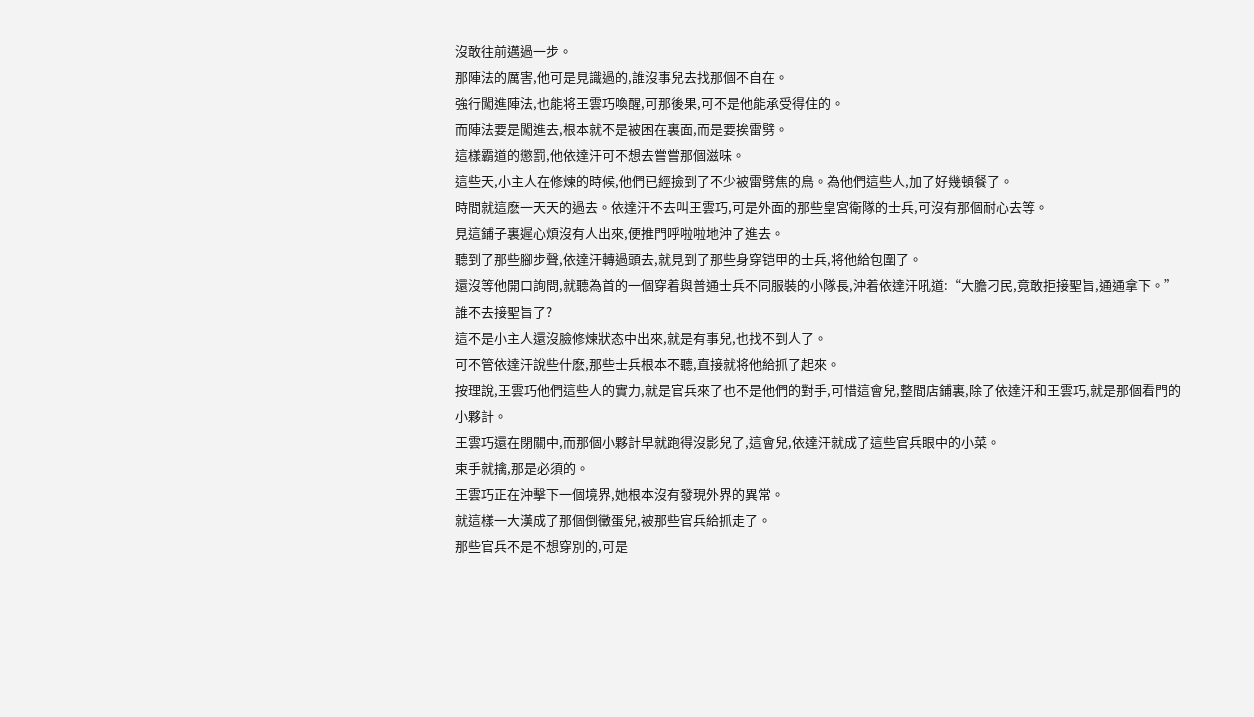沒敢往前邁過一步。
那陣法的厲害,他可是見識過的,誰沒事兒去找那個不自在。
強行闖進陣法,也能将王雲巧喚醒,可那後果,可不是他能承受得住的。
而陣法要是闖進去,根本就不是被困在裏面,而是要挨雷劈。
這樣霸道的懲罰,他依達汗可不想去嘗嘗那個滋味。
這些天,小主人在修煉的時候,他們已經撿到了不少被雷劈焦的鳥。為他們這些人,加了好幾頓餐了。
時間就這麽一天天的過去。依達汗不去叫王雲巧,可是外面的那些皇宮衛隊的士兵,可沒有那個耐心去等。
見這鋪子裏遲心煩沒有人出來,便推門呼啦啦地沖了進去。
聽到了那些腳步聲,依達汗轉過頭去,就見到了那些身穿铠甲的士兵,将他給包圍了。
還沒等他開口詢問,就聽為首的一個穿着與普通士兵不同服裝的小隊長,沖着依達汗吼道:“大膽刁民,竟敢拒接聖旨,通通拿下。”
誰不去接聖旨了?
這不是小主人還沒臉修煉狀态中出來,就是有事兒,也找不到人了。
可不管依達汗說些什麽,那些士兵根本不聽,直接就将他給抓了起來。
按理說,王雲巧他們這些人的實力,就是官兵來了也不是他們的對手,可惜這會兒,整間店鋪裏,除了依達汗和王雲巧,就是那個看門的小夥計。
王雲巧還在閉關中,而那個小夥計早就跑得沒影兒了,這會兒,依達汗就成了這些官兵眼中的小菜。
束手就擒,那是必須的。
王雲巧正在沖擊下一個境界,她根本沒有發現外界的異常。
就這樣一大漢成了那個倒黴蛋兒,被那些官兵給抓走了。
那些官兵不是不想穿別的,可是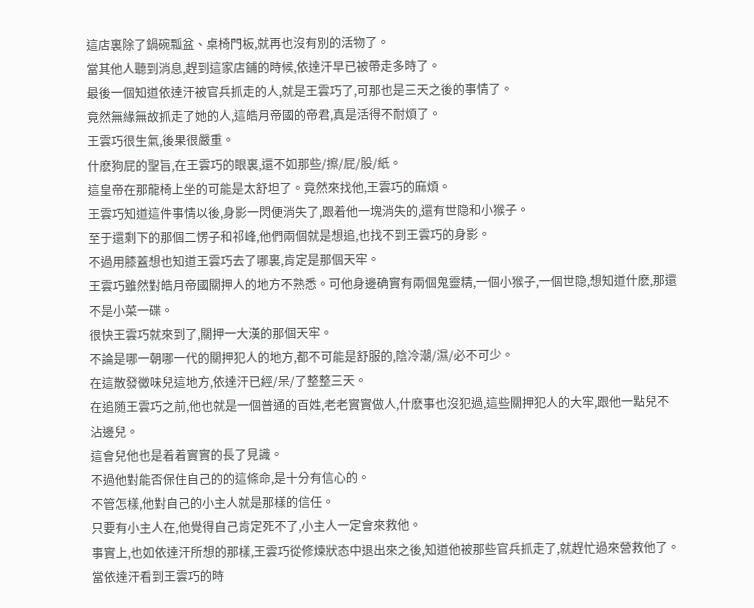這店裏除了鍋碗瓢盆、桌椅門板,就再也沒有別的活物了。
當其他人聽到消息,趕到這家店鋪的時候,依達汗早已被帶走多時了。
最後一個知道依達汗被官兵抓走的人,就是王雲巧了,可那也是三天之後的事情了。
竟然無緣無故抓走了她的人,這皓月帝國的帝君,真是活得不耐煩了。
王雲巧很生氣,後果很嚴重。
什麽狗屁的聖旨,在王雲巧的眼裏,還不如那些/擦/屁/股/紙。
這皇帝在那龍椅上坐的可能是太舒坦了。竟然來找他,王雲巧的麻煩。
王雲巧知道這件事情以後,身影一閃便消失了,跟着他一塊消失的,還有世隐和小猴子。
至于還剩下的那個二愣子和祁峰,他們兩個就是想追,也找不到王雲巧的身影。
不過用膝蓋想也知道王雲巧去了哪裏,肯定是那個天牢。
王雲巧雖然對皓月帝國關押人的地方不熟悉。可他身邊确實有兩個鬼靈精,一個小猴子,一個世隐,想知道什麽,那還不是小菜一碟。
很快王雲巧就來到了,關押一大漢的那個天牢。
不論是哪一朝哪一代的關押犯人的地方,都不可能是舒服的,陰冷潮/濕/必不可少。
在這散發黴味兒這地方,依達汗已經/呆/了整整三天。
在追随王雲巧之前,他也就是一個普通的百姓,老老實實做人,什麽事也沒犯過,這些關押犯人的大牢,跟他一點兒不沾邊兒。
這會兒他也是着着實實的長了見識。
不過他對能否保住自己的的這條命,是十分有信心的。
不管怎樣,他對自己的小主人就是那樣的信任。
只要有小主人在,他覺得自己肯定死不了,小主人一定會來救他。
事實上,也如依達汗所想的那樣,王雲巧從修煉狀态中退出來之後,知道他被那些官兵抓走了,就趕忙過來營救他了。
當依達汗看到王雲巧的時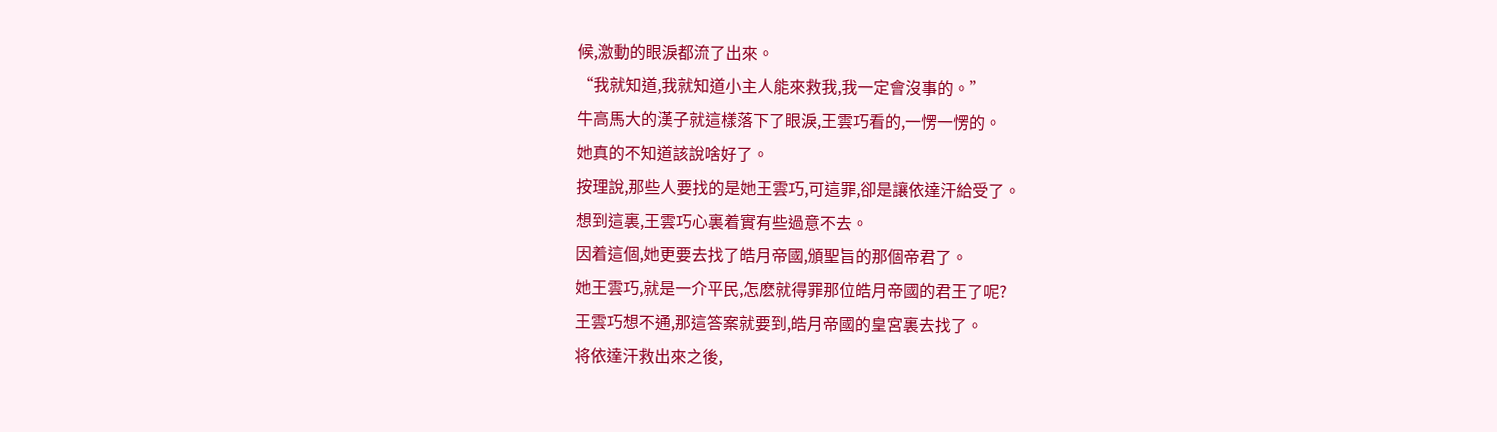候,激動的眼淚都流了出來。
“我就知道,我就知道小主人能來救我,我一定會沒事的。”
牛高馬大的漢子就這樣落下了眼淚,王雲巧看的,一愣一愣的。
她真的不知道該說啥好了。
按理說,那些人要找的是她王雲巧,可這罪,卻是讓依達汗給受了。
想到這裏,王雲巧心裏着實有些過意不去。
因着這個,她更要去找了皓月帝國,頒聖旨的那個帝君了。
她王雲巧,就是一介平民,怎麽就得罪那位皓月帝國的君王了呢?
王雲巧想不通,那這答案就要到,皓月帝國的皇宮裏去找了。
将依達汗救出來之後,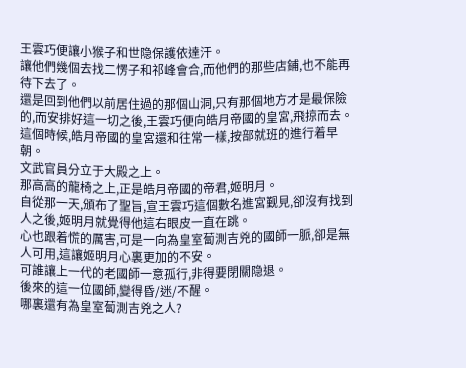王雲巧便讓小猴子和世隐保護依達汗。
讓他們幾個去找二愣子和祁峰會合,而他們的那些店鋪,也不能再待下去了。
還是回到他們以前居住過的那個山洞,只有那個地方才是最保險的,而安排好這一切之後,王雲巧便向皓月帝國的皇宮,飛掠而去。
這個時候,皓月帝國的皇宮還和往常一樣,按部就班的進行着早朝。
文武官員分立于大殿之上。
那高高的龍椅之上,正是皓月帝國的帝君,姬明月。
自從那一天,頒布了聖旨,宣王雲巧這個數名進宮觐見,卻沒有找到人之後,姬明月就覺得他這右眼皮一直在跳。
心也跟着慌的厲害,可是一向為皇室蔔測吉兇的國師一脈,卻是無人可用,這讓姬明月心裏更加的不安。
可誰讓上一代的老國師一意孤行,非得要閉關隐退。
後來的這一位國師,變得昏/迷/不醒。
哪裏還有為皇室蔔測吉兇之人?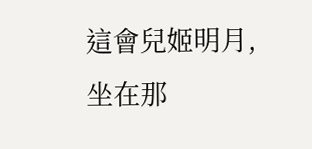這會兒姬明月,坐在那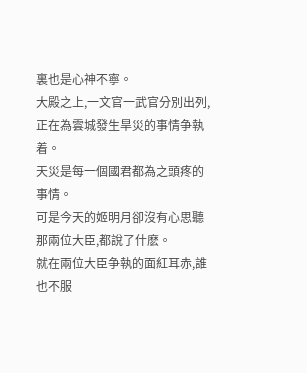裏也是心神不寧。
大殿之上,一文官一武官分別出列,正在為雲城發生旱災的事情争執着。
天災是每一個國君都為之頭疼的事情。
可是今天的姬明月卻沒有心思聽那兩位大臣,都說了什麽。
就在兩位大臣争執的面紅耳赤,誰也不服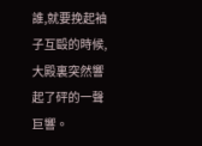誰,就要挽起袖子互毆的時候,大殿裏突然響起了砰的一聲巨響。